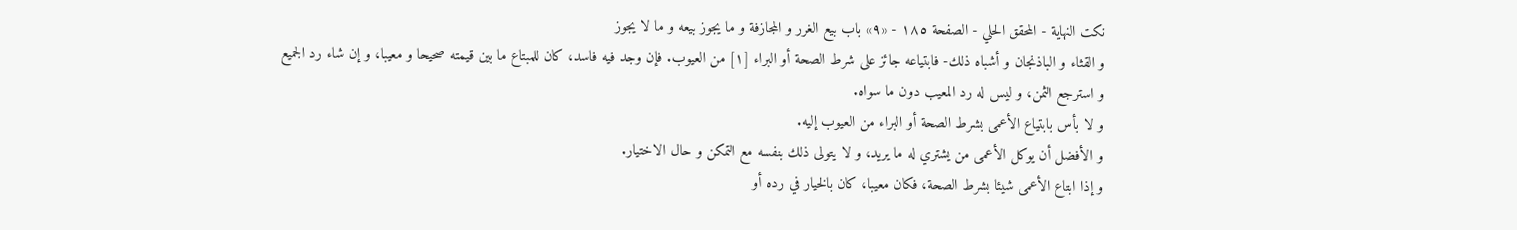نكت النهاية - المحقق الحلي - الصفحة ١٨٥ - «٩» باب بيع الغرر و المجازفة و ما يجوز بيعه و ما لا يجوز
و القثاء و الباذنجان و أشباه ذلك- فابتياعه جائز على شرط الصحة أو البراء [١] من العيوب. فإن وجد فيه فاسد، كان للمبتاع ما بين قيمته صحيحا و معيبا، و إن شاء رد الجميع و استرجع الثمن، و ليس له رد المعيب دون ما سواه.
و لا بأس بابتياع الأعمى بشرط الصحة أو البراء من العيوب إليه.
و الأفضل أن يوكل الأعمى من يشتري له ما يريد، و لا يتولى ذلك بنفسه مع التمكن و حال الاختيار.
و إذا ابتاع الأعمى شيئا بشرط الصحة، فكان معيبا، كان بالخيار في رده أو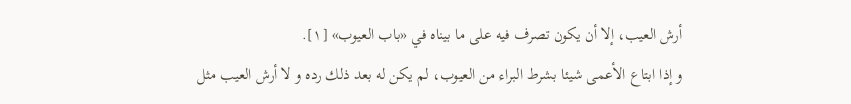أرش العيب، إلا أن يكون تصرف فيه على ما بيناه في «باب العيوب» [١].
و إذا ابتاع الأعمى شيئا بشرط البراء من العيوب، لم يكن له بعد ذلك رده و لا أرش العيب مثل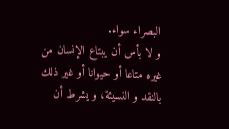البصراء سواء.
و لا بأس أن يبتاع الإنسان من غيره متاعا أو حيوانا أو غير ذلك بالنقد و النسيئة، و يشرط أن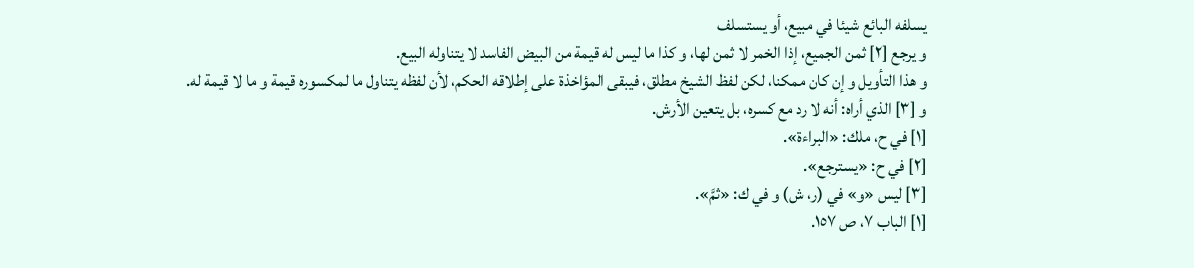يسلفه البائع شيئا في مبيع، أو يستسلف
و يرجع [٢] ثمن الجميع، إذا الخمر لا ثمن لها، و كذا ما ليس له قيمة من البيض الفاسد لا يتناوله البيع.
و هذا التأويل و إن كان ممكنا، لكن لفظ الشيخ مطلق، فيبقى المؤاخذة على إطلاقه الحكم، لأن لفظه يتناول ما لمكسوره قيمة و ما لا قيمة له.
و [٣] الذي أراه: أنه لا رد مع كسره، بل يتعين الأرش.
[١] في ح، ملك: «البراءة».
[٢] في ح: «يسترجع».
[٣] ليس «و» في (ر، ش) و في ك: «ثمَّ».
[١] الباب ٧، ص ١٥٧.